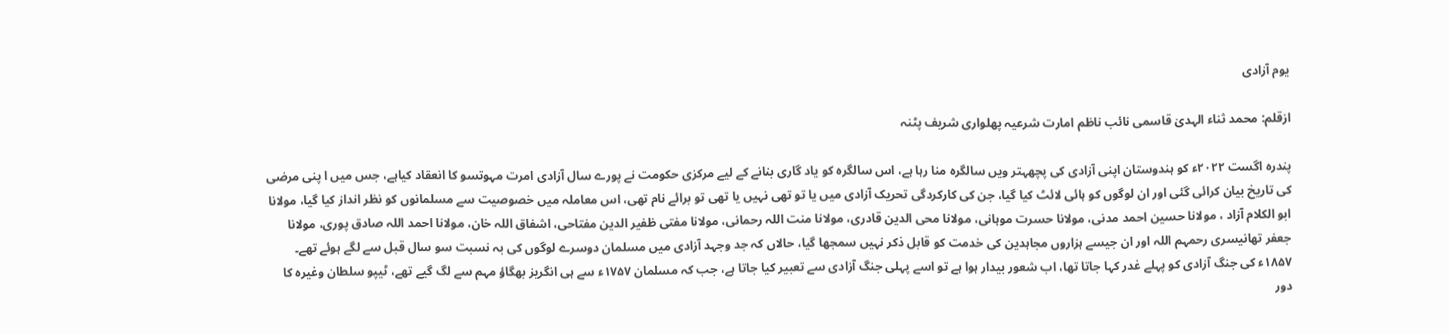یوم آزادی

ازقلم: محمد ثناء الہدیٰ قاسمی نائب ناظم امارت شرعیہ پھلواری شریف پٹنہ

پندرہ اگست ۲۰۲۲ء کو ہندوستان اپنی آزادی کی پچھہتر ویں سالگرہ منا رہا ہے، اس سالگرہ کو یاد گاری بنانے کے لیے مرکزی حکومت نے پورے سال آزادی امرت مہوتسو کا انعقاد کیاہے، جس میں ا پنی مرضی کی تاریخ بیان کرائی گئی اور ان لوگوں کو ہائی لائٹ کیا گیا، جن کی کارکردگی تحریک آزادی میں یا تو تھی نہیں یا تھی تو برائے نام تھی، اس معاملہ میں خصوصیت سے مسلمانوں کو نظر انداز کیا گیا، مولانا ابو الکلام آزاد ، مولانا حسین احمد مدنی، مولانا حسرت موہانی، مولانا محی الدین قادری، مولانا منت اللہ رحمانی، مولانا مفتی ظفیر الدین مفتاحی، اشفاق اللہ خان، مولانا احمد اللہ صادق پوری، مولانا جعفر تھانیسری رحمہم اللہ اور ان جیسے ہزاروں مجاہدین کی خدمت کو قابل ذکر نہیں سمجھا گیا، حالاں کہ جد وجہد آزادی میں مسلمان دوسرے لوگوں کی بہ نسبت سو سال قبل سے لگے ہوئے تھے۔ ۱۸۵۷ء کی جنگ آزادی کو پہلے غدر کہا جاتا تھا، اب شعور بیدار ہوا ہے تو اسے پہلی جنگ آزادی سے تعبیر کیا جاتا ہے، جب کہ مسلمان ۱۷۵۷ء سے ہی انگریز بھگاؤ مہم سے لگ گیے تھے، ٹیپو سلطان وغیرہ کا دور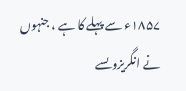۱۸۵۷ء سے پہلے کا ہے ، جنہوں نے انگریزوںسے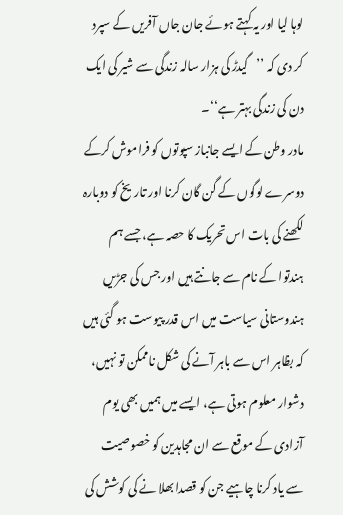لوہا لیا اور یہ کہتے ہوئے جان جاں آفریں کے سپرد کر دی کہ ’’گیدڑ کی ہزار سالہ زندگی سے شیر کی ایک دن کی زندگی بہتر ہے‘‘۔
مادر وطن کے ایسے جانباز سپوتوں کو فراموش کرکے دوسرے لوگوں کے گن گان کرنا اور تاریخ کو دوبارہ لکھنے کی بات اس تحریک کا حصہ ہے، جسے ہم ہندتوا کے نام سے جانتے ہیں اور جس کی جڑیں ہندوستانی سیاست میں اس قدر پیوست ہو گئی ہیں کہ بظاہر اس سے باہر آنے کی شکل ناممکن تو نہیں، دشوار معلوم ہوتی ہے، ایسے میں ہمیں بھی یوم آزادی کے موقع سے ان مجاہدین کو خصوصیت سے یاد کرنا چاہیے جن کو قصدا بھلا نے کی کوشش کی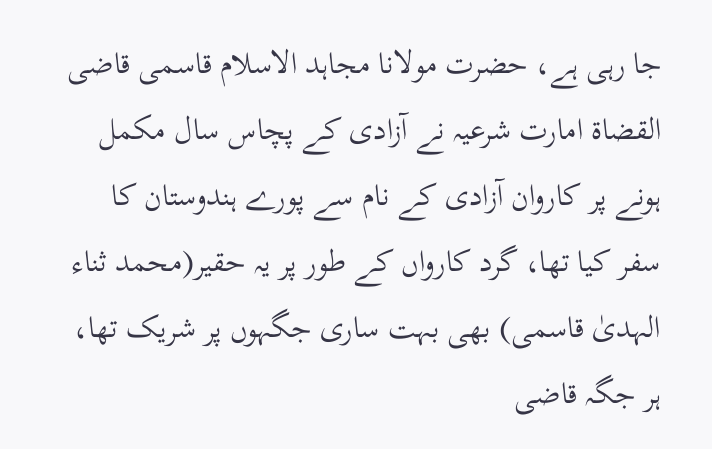جا رہی ہے، حضرت مولانا مجاہد الاسلام قاسمی قاضی القضاۃ امارت شرعیہ نے آزادی کے پچاس سال مکمل ہونے پر کاروان آزادی کے نام سے پورے ہندوستان کا سفر کیا تھا، گرد کارواں کے طور پر یہ حقیر(محمد ثناء الہدیٰ قاسمی) بھی بہت ساری جگہوں پر شریک تھا، ہر جگہ قاضی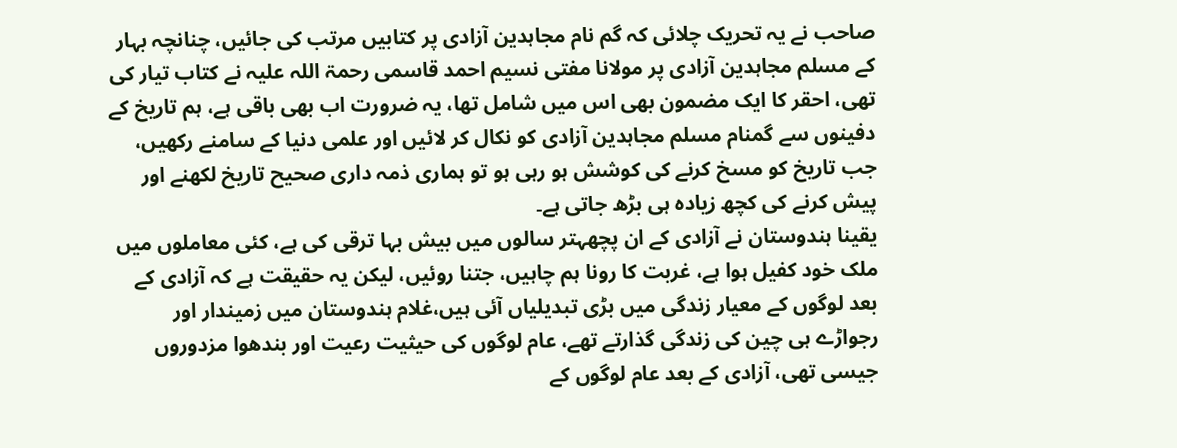صاحب نے یہ تحریک چلائی کہ گم نام مجاہدین آزادی پر کتابیں مرتب کی جائیں، چنانچہ بہار کے مسلم مجاہدین آزادی پر مولانا مفتی نسیم احمد قاسمی رحمۃ اللہ علیہ نے کتاب تیار کی تھی، احقر کا ایک مضمون بھی اس میں شامل تھا، یہ ضرورت اب بھی باقی ہے، ہم تاریخ کے دفینوں سے گمنام مسلم مجاہدین آزادی کو نکال کر لائیں اور علمی دنیا کے سامنے رکھیں، جب تاریخ کو مسخ کرنے کی کوشش ہو رہی ہو تو ہماری ذمہ داری صحیح تاریخ لکھنے اور پیش کرنے کی کچھ زیادہ ہی بڑھ جاتی ہے۔
یقینا ہندوستان نے آزادی کے ان پچھہتر سالوں میں بیش بہا ترقی کی ہے، کئی معاملوں میں ملک خود کفیل ہوا ہے، غربت کا رونا ہم چاہیں، جتنا روئیں، لیکن یہ حقیقت ہے کہ آزادی کے بعد لوگوں کے معیار زندگی میں بڑی تبدیلیاں آئی ہیں،غلام ہندوستان میں زمیندار اور رجواڑے ہی چین کی زندگی گذارتے تھے، عام لوگوں کی حیثیت رعیت اور بندھوا مزدوروں جیسی تھی، آزادی کے بعد عام لوگوں کے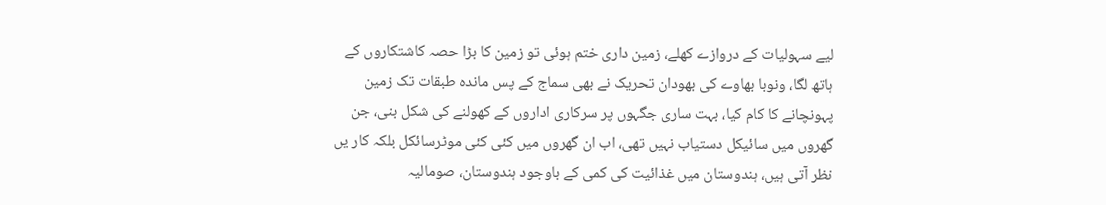لیے سہولیات کے دروازے کھلے، زمین داری ختم ہوئی تو زمین کا بڑا حصہ کاشتکاروں کے ہاتھ لگا، ونوبا بھاوے کی بھودان تحریک نے بھی سماج کے پس ماندہ طبقات تک زمین پہونچانے کا کام کیا، بہت ساری جگہوں پر سرکاری اداروں کے کھولنے کی شکل بنی، جن گھروں میں سائیکل دستیاب نہیں تھی، اب ان گھروں میں کئی کئی موٹرسائکل بلکہ کار یں نظر آتی ہیں، ہندوستان میں غذائیت کی کمی کے باوجود ہندوستان، صومالیہ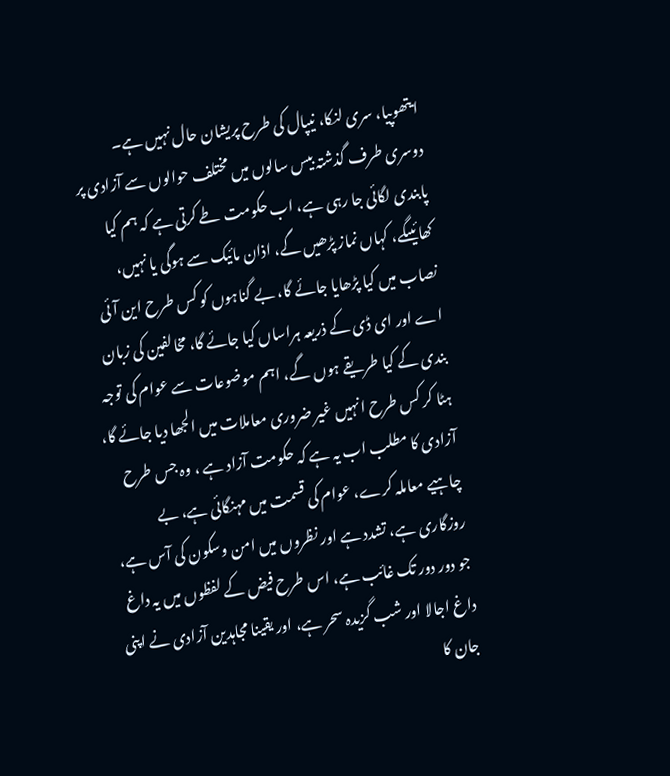ایتھوپیا، سری لنکا، نیپال کی طرح پریشان حال نہیں ہے۔
دوسری طرف گذشتہ بیس سالوں میں مختلف حوالوں سے آزادی پر پابندی لگائی جا رہی ہے، اب حکومت طے کرتی ہے کہ ہم کیا کھائیںگے، کہاں نماز پڑھیں گے، اذان مائیک سے ہوگی یا نہیں، نصاب میں کیا پڑھایا جائے گا، بے گناہوں کو کس طرح این آئی اے اور ای ڈی کے ذریعہ ہراساں کیا جائے گا، مخالفین کی زبان بندی کے کیا طریقے ہوں گے، اہم موضوعات سے عوام کی توجہ ہٹا کر کس طرح انہیں غیر ضروری معاملات میں الجھا دیا جائے گا، آزادی کا مطلب اب یہ ہے کہ حکومت آزاد ہے ، وہ جس طرح چاہیے معاملہ کرے، عوام کی قسمت میں مہنگائی ہے، بے روزگاری ہے، تشدد ہے اور نظروں میں امن وسکون کی آس ہے، جو دور دور تک غائب ہے، اس طرح فیض کے لفظوں میں یہ داغ داغ اجالا اور شب گزیدہ سحر ہے، اور یقینا مجاہدین آزادی نے اپنی جان کا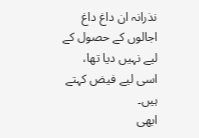نذرانہ ان داغ داغ اجالوں کے حصول کے لیے نہیں دیا تھا، اسی لیے فیض کہتے ہیں۔
ابھی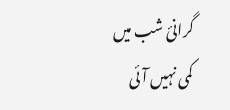گرانیٔ شب میں کمی نہیں آئی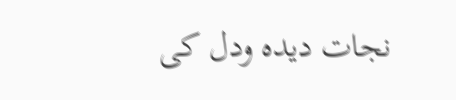نجات دیدہ ودل کی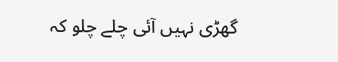گھڑی نہیں آئی چلے چلو کہ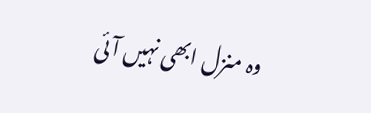وہ منزل ابھی نہیں آئی